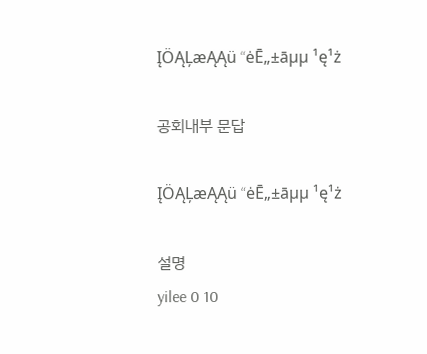ĮÖĄĻæĄĄü “ėĒ„±āµµ ¹ę¹ż

공회내부 문답

ĮÖĄĻæĄĄü “ėĒ„±āµµ ¹ę¹ż

설명
yilee 0 10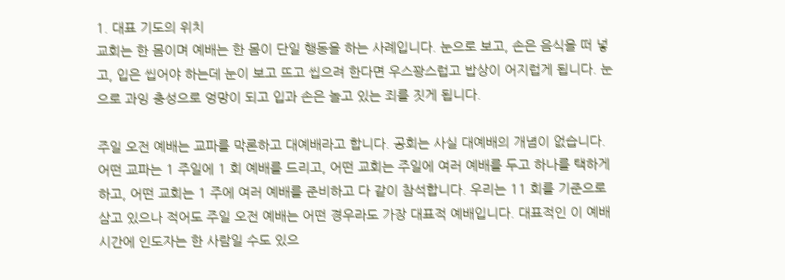1. 대표 기도의 위치
교회는 한 몸이며 예배는 한 몸이 단일 행동을 하는 사례입니다. 눈으로 보고, 손은 음식을 떠 넣고, 입은 씹어야 하는데 눈이 보고 뜨고 씹으려 한다면 우스꽝스럽고 밥상이 어지럽게 됩니다. 눈으로 과잉 충성으로 엉망이 되고 입과 손은 놀고 있는 죄를 짓게 됩니다.

주일 오전 예배는 교파를 막론하고 대예배라고 합니다. 공회는 사실 대예배의 개념이 없습니다. 어떤 교파는 1 주일에 1 회 예배를 드리고, 어떤 교회는 주일에 여러 예배를 두고 하나를 택하게 하고, 어떤 교회는 1 주에 여러 예배를 준비하고 다 같이 참석합니다. 우리는 11 회를 기준으로 삼고 있으나 적어도 주일 오전 예배는 어떤 경우라도 가장 대표적 예배입니다. 대표적인 이 예배 시간에 인도자는 한 사람일 수도 있으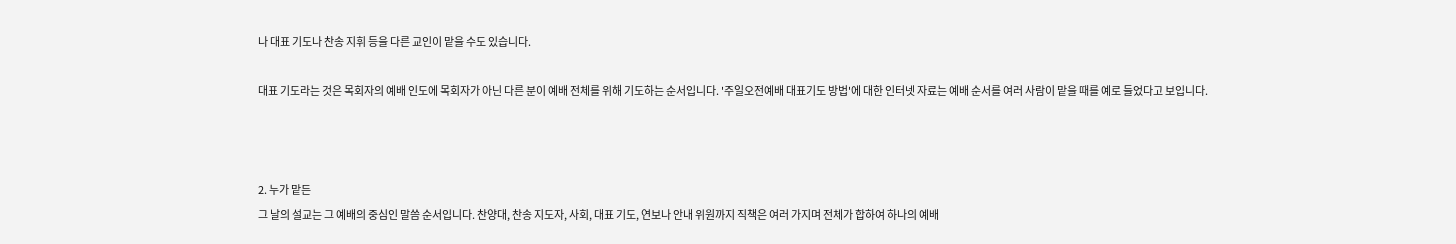나 대표 기도나 찬송 지휘 등을 다른 교인이 맡을 수도 있습니다.

대표 기도라는 것은 목회자의 예배 인도에 목회자가 아닌 다른 분이 예배 전체를 위해 기도하는 순서입니다. '주일오전예배 대표기도 방법'에 대한 인터넷 자료는 예배 순서를 여러 사람이 맡을 때를 예로 들었다고 보입니다.



2. 누가 맡든
그 날의 설교는 그 예배의 중심인 말씀 순서입니다. 찬양대, 찬송 지도자, 사회, 대표 기도, 연보나 안내 위원까지 직책은 여러 가지며 전체가 합하여 하나의 예배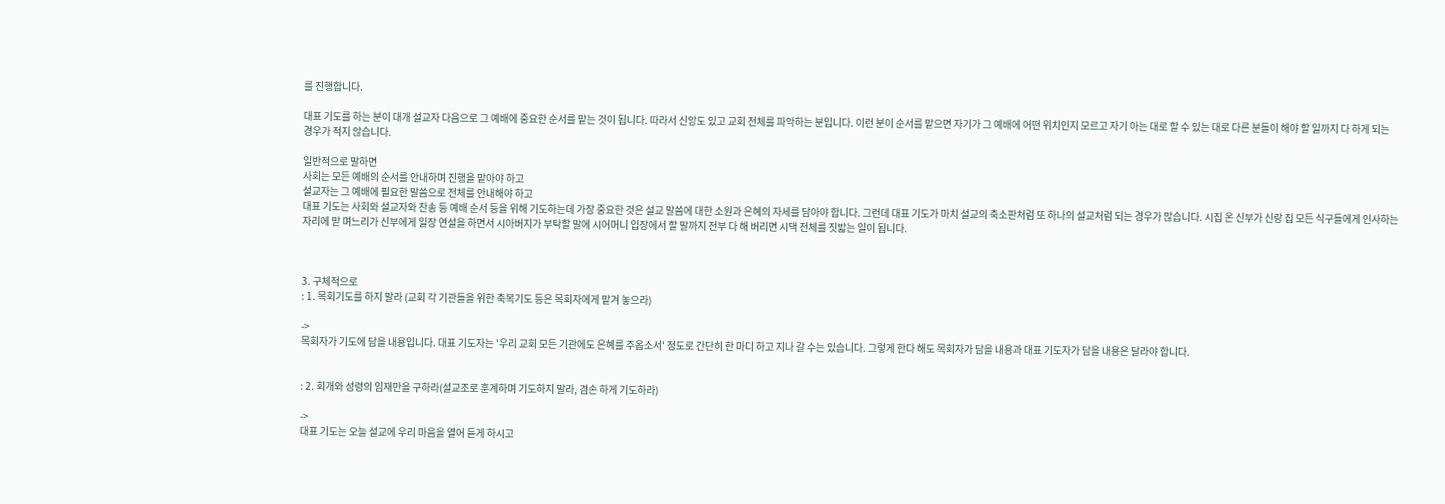를 진행합니다.

대표 기도를 하는 분이 대개 설교자 다음으로 그 예배에 중요한 순서를 맡는 것이 됩니다. 따라서 신앙도 있고 교회 전체를 파악하는 분입니다. 이런 분이 순서를 맡으면 자기가 그 예배에 어떤 위치인지 모르고 자기 아는 대로 할 수 있는 대로 다른 분들이 해야 할 일까지 다 하게 되는 경우가 적지 않습니다.

일반적으로 말하면
사회는 모든 예배의 순서를 안내하며 진행을 맡아야 하고
설교자는 그 예배에 필요한 말씀으로 전체를 안내해야 하고
대표 기도는 사회와 설교자와 찬송 등 예배 순서 등을 위해 기도하는데 가장 중요한 것은 설교 말씀에 대한 소원과 은혜의 자세를 담아야 합니다. 그런데 대표 기도가 마치 설교의 축소판처럼 또 하나의 설교처럼 되는 경우가 많습니다. 시집 온 신부가 신랑 집 모든 식구들에게 인사하는 자리에 맏 며느리가 신부에게 일장 연설을 하면서 시아버지가 부탁할 말에 시어머니 입장에서 할 말까지 전부 다 해 버리면 시댁 전체를 짓밟는 일이 됩니다.



3. 구체적으로
: 1. 목회기도를 하지 말라 (교회 각 기관들을 위한 축복기도 등은 목회자에게 맡겨 놓으라)

->
목회자가 기도에 담을 내용입니다. 대표 기도자는 '우리 교회 모든 기관에도 은혜를 주옵소서' 정도로 간단히 한 마디 하고 지나 갈 수는 있습니다. 그렇게 한다 해도 목회자가 담을 내용과 대표 기도자가 담을 내용은 달라야 합니다.


: 2. 회개와 성령의 임재만을 구하라(설교조로 훈계하며 기도하지 말라, 겸손 하게 기도하라)

->
대표 기도는 오늘 설교에 우리 마음을 열어 듣게 하시고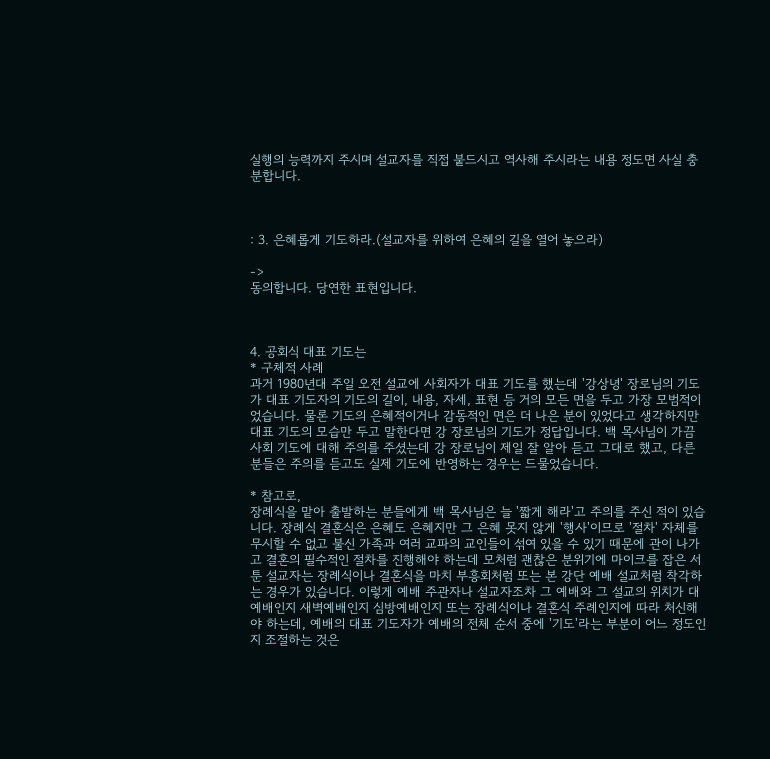실행의 능력까지 주시며 설교자를 직접 붙드시고 역사해 주시라는 내용 정도면 사실 충분합니다.



: 3. 은혜롭게 기도하라.(설교자를 위하여 은혜의 길을 열어 놓으라)

->
동의합니다. 당연한 표현입니다.



4. 공회식 대표 기도는
* 구체적 사례
과거 1980년대 주일 오전 설교에 사회자가 대표 기도를 했는데 '강상녕' 장로님의 기도가 대표 기도자의 기도의 길이, 내용, 자세, 표현 등 거의 모든 면을 두고 가장 모범적이었습니다. 물론 기도의 은혜적이거나 감동적인 면은 더 나은 분이 있었다고 생각하지만 대표 기도의 모습만 두고 말한다면 강 장로님의 기도가 정답입니다. 백 목사님이 가끔 사회 기도에 대해 주의를 주셨는데 강 장로님이 제일 잘 알아 듣고 그대로 했고, 다른 분들은 주의를 듣고도 실제 기도에 반영하는 경우는 드물었습니다.

* 참고로,
장례식을 맡아 출발하는 분들에게 백 목사님은 늘 '짧게 해라'고 주의를 주신 적이 있습니다. 장례식 결혼식은 은혜도 은혜지만 그 은혜 못지 않게 '행사'이므로 '절차' 자체를 무시할 수 없고 불신 가족과 여러 교파의 교인들이 섞여 있을 수 있기 때문에 관이 나가고 결혼의 필수적인 절차를 진행해야 하는데 모처럼 괜찮은 분위기에 마이크를 잡은 서툰 설교자는 장례식이나 결혼식을 마치 부흥회처럼 또는 본 강단 예배 설교처럼 착각하는 경우가 있습니다. 이렇게 예배 주관자나 설교자조차 그 예배와 그 설교의 위치가 대예배인지 새벽예배인지 심방예배인지 또는 장례식이나 결혼식 주례인지에 따라 처신해야 하는데, 예배의 대표 기도자가 예배의 전체 순서 중에 '기도'라는 부분이 어느 정도인지 조절하는 것은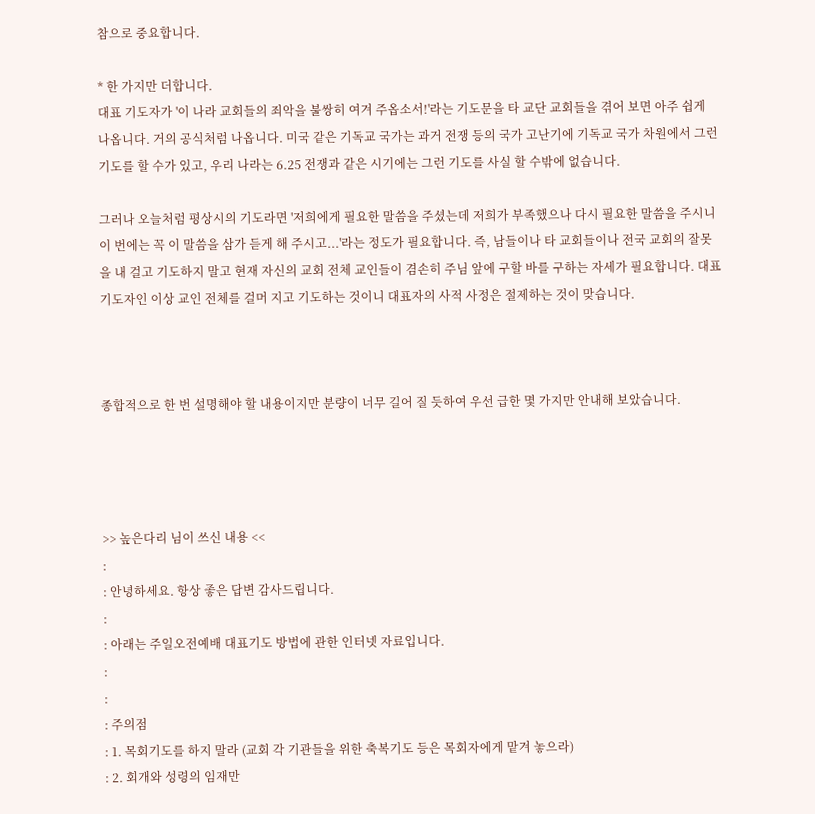참으로 중요합니다.

* 한 가지만 더합니다.
대표 기도자가 '이 나라 교회들의 죄악을 불쌍히 여겨 주옵소서!'라는 기도문을 타 교단 교회들을 겪어 보면 아주 쉽게 나옵니다. 거의 공식처럼 나옵니다. 미국 같은 기독교 국가는 과거 전쟁 등의 국가 고난기에 기독교 국가 차원에서 그런 기도를 할 수가 있고, 우리 나라는 6.25 전쟁과 같은 시기에는 그런 기도를 사실 할 수밖에 없습니다.

그러나 오늘처럼 평상시의 기도라면 '저희에게 필요한 말씀을 주셨는데 저희가 부족했으나 다시 필요한 말씀을 주시니 이 번에는 꼭 이 말씀을 삼가 듣게 해 주시고...'라는 정도가 필요합니다. 즉, 남들이나 타 교회들이나 전국 교회의 잘못을 내 걸고 기도하지 말고 현재 자신의 교회 전체 교인들이 겸손히 주님 앞에 구할 바를 구하는 자세가 필요합니다. 대표 기도자인 이상 교인 전체를 걸머 지고 기도하는 것이니 대표자의 사적 사정은 절제하는 것이 맞습니다.



종합적으로 한 번 설명해야 할 내용이지만 분량이 너무 길어 질 듯하여 우선 급한 몇 가지만 안내해 보았습니다.




>> 높은다리 님이 쓰신 내용 <<
:
: 안녕하세요. 항상 좋은 답변 감사드립니다.
:
: 아래는 주일오전예배 대표기도 방법에 관한 인터넷 자료입니다.
:
:
: 주의점
: 1. 목회기도를 하지 말라 (교회 각 기관들을 위한 축복기도 등은 목회자에게 맡겨 놓으라)
: 2. 회개와 성령의 임재만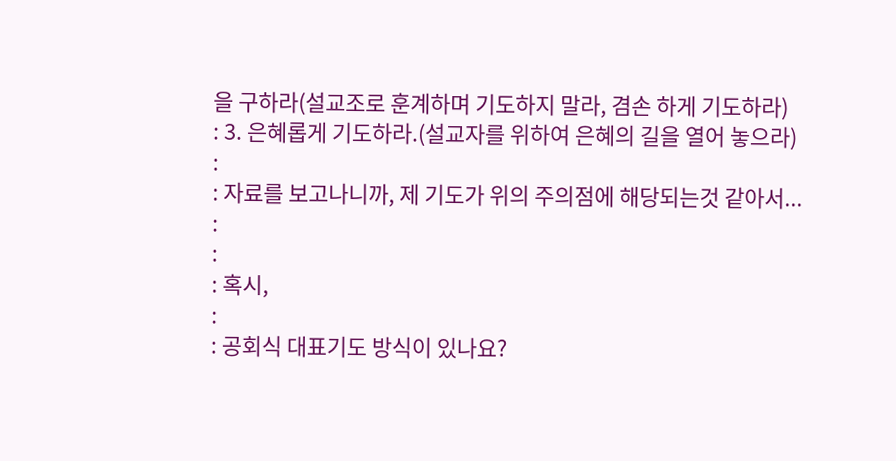을 구하라(설교조로 훈계하며 기도하지 말라, 겸손 하게 기도하라)
: 3. 은혜롭게 기도하라.(설교자를 위하여 은혜의 길을 열어 놓으라)
:
: 자료를 보고나니까, 제 기도가 위의 주의점에 해당되는것 같아서...
:
:
: 혹시,
:
: 공회식 대표기도 방식이 있나요?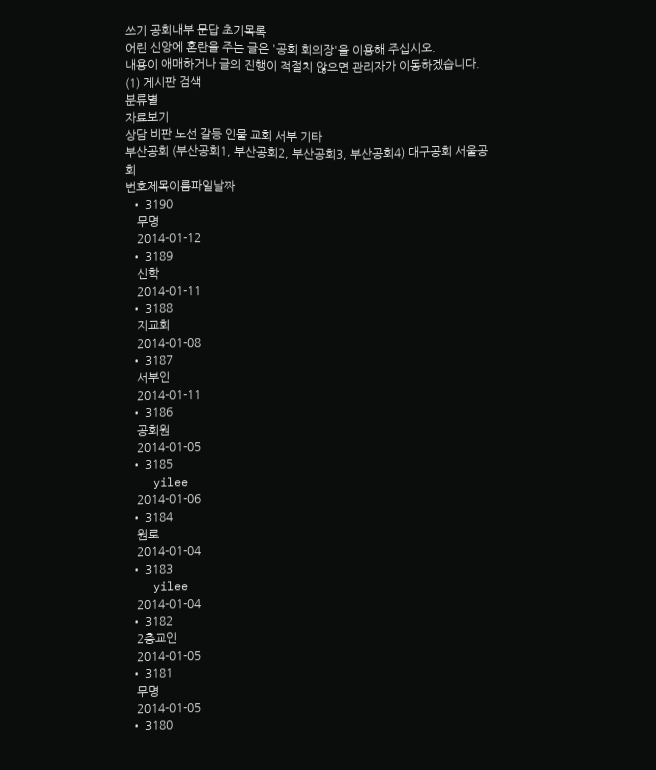쓰기 공회내부 문답 초기목록
어린 신앙에 혼란을 주는 글은 '공회 회의장'을 이용해 주십시오.
내용이 애매하거나 글의 진행이 적절치 않으면 관리자가 이동하겠습니다.
(1) 게시판 검색
분류별
자료보기
상담 비판 노선 갈등 인물 교회 서부 기타
부산공회 (부산공회1, 부산공회2, 부산공회3, 부산공회4) 대구공회 서울공회
번호제목이름파일날짜
  • 3190
    무명
    2014-01-12
  • 3189
    신학
    2014-01-11
  • 3188
    지교회
    2014-01-08
  • 3187
    서부인
    2014-01-11
  • 3186
    공회원
    2014-01-05
  • 3185
    yilee
    2014-01-06
  • 3184
    원로
    2014-01-04
  • 3183
    yilee
    2014-01-04
  • 3182
    2층교인
    2014-01-05
  • 3181
    무명
    2014-01-05
  • 3180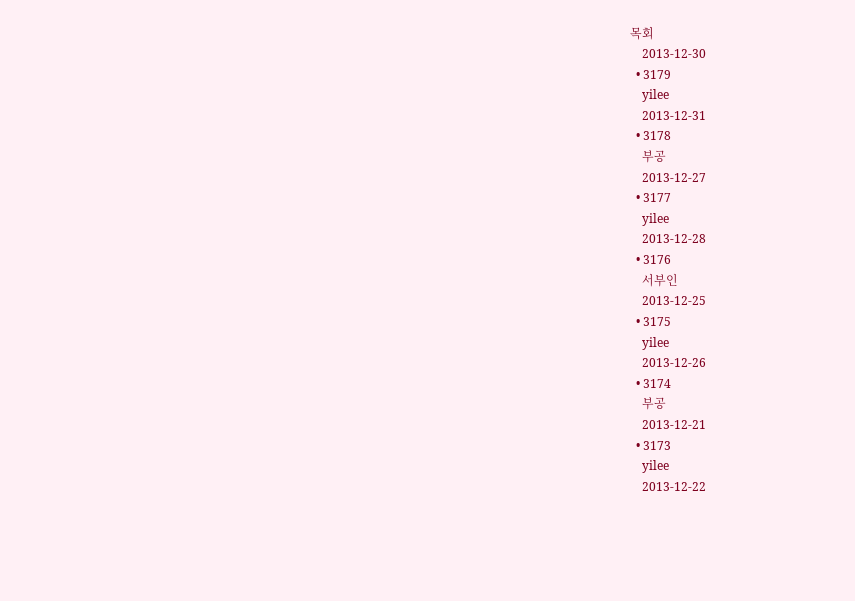목회
    2013-12-30
  • 3179
    yilee
    2013-12-31
  • 3178
    부공
    2013-12-27
  • 3177
    yilee
    2013-12-28
  • 3176
    서부인
    2013-12-25
  • 3175
    yilee
    2013-12-26
  • 3174
    부공
    2013-12-21
  • 3173
    yilee
    2013-12-22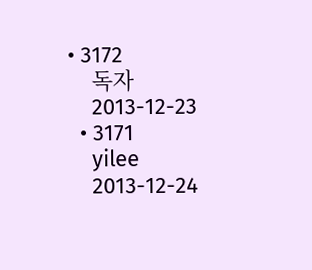• 3172
    독자
    2013-12-23
  • 3171
    yilee
    2013-12-24